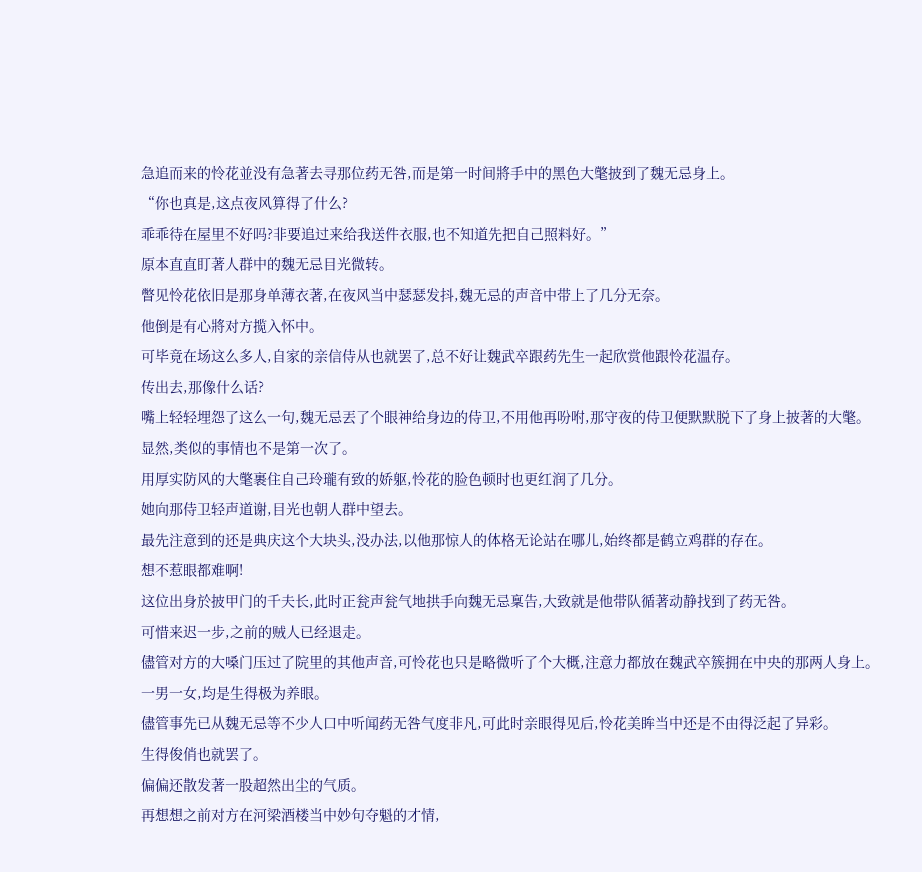急追而来的怜花並没有急著去寻那位药无咎,而是第一时间將手中的黑色大氅披到了魏无忌身上。
“你也真是,这点夜风算得了什么?
乖乖待在屋里不好吗?非要追过来给我送件衣服,也不知道先把自己照料好。”
原本直直盯著人群中的魏无忌目光微转。
瞥见怜花依旧是那身单薄衣著,在夜风当中瑟瑟发抖,魏无忌的声音中带上了几分无奈。
他倒是有心將对方揽入怀中。
可毕竟在场这么多人,自家的亲信侍从也就罢了,总不好让魏武卒跟药先生一起欣赏他跟怜花温存。
传出去,那像什么话?
嘴上轻轻埋怨了这么一句,魏无忌丟了个眼神给身边的侍卫,不用他再吩咐,那守夜的侍卫便默默脱下了身上披著的大氅。
显然,类似的事情也不是第一次了。
用厚实防风的大氅裹住自己玲瓏有致的娇躯,怜花的脸色顿时也更红润了几分。
她向那侍卫轻声道谢,目光也朝人群中望去。
最先注意到的还是典庆这个大块头,没办法,以他那惊人的体格无论站在哪儿,始终都是鹤立鸡群的存在。
想不惹眼都难啊!
这位出身於披甲门的千夫长,此时正瓮声瓮气地拱手向魏无忌稟告,大致就是他带队循著动静找到了药无咎。
可惜来迟一步,之前的贼人已经退走。
儘管对方的大嗓门压过了院里的其他声音,可怜花也只是略微听了个大概,注意力都放在魏武卒簇拥在中央的那两人身上。
一男一女,均是生得极为养眼。
儘管事先已从魏无忌等不少人口中听闻药无咎气度非凡,可此时亲眼得见后,怜花美眸当中还是不由得泛起了异彩。
生得俊俏也就罢了。
偏偏还散发著一股超然出尘的气质。
再想想之前对方在河梁酒楼当中妙句夺魁的才情,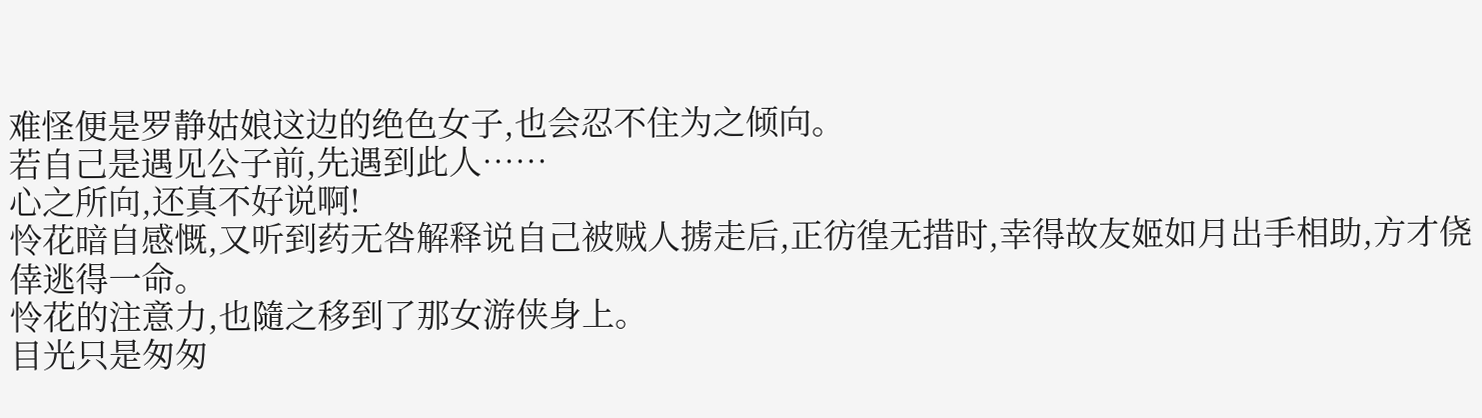难怪便是罗静姑娘这边的绝色女子,也会忍不住为之倾向。
若自己是遇见公子前,先遇到此人……
心之所向,还真不好说啊!
怜花暗自感慨,又听到药无咎解释说自己被贼人掳走后,正彷徨无措时,幸得故友姬如月出手相助,方才侥倖逃得一命。
怜花的注意力,也隨之移到了那女游侠身上。
目光只是匆匆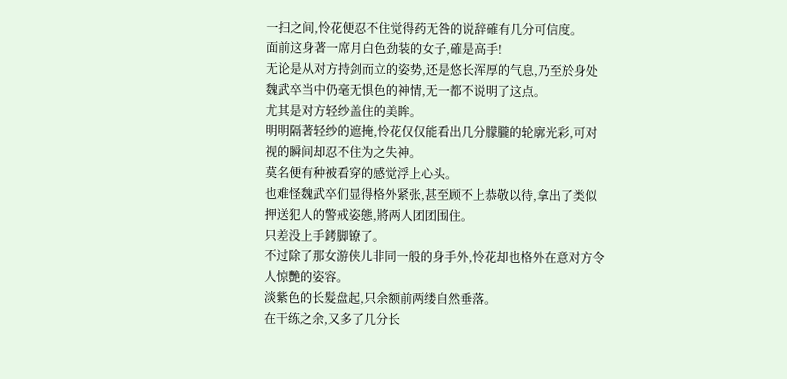一扫之间,怜花便忍不住觉得药无咎的说辞確有几分可信度。
面前这身著一席月白色劲装的女子,確是高手!
无论是从对方持剑而立的姿势,还是悠长浑厚的气息,乃至於身处魏武卒当中仍毫无惧色的神情,无一都不说明了这点。
尤其是对方轻纱盖住的美眸。
明明隔著轻纱的遮掩,怜花仅仅能看出几分朦朧的轮廓光彩,可对视的瞬间却忍不住为之失神。
莫名便有种被看穿的感觉浮上心头。
也难怪魏武卒们显得格外紧张,甚至顾不上恭敬以待,拿出了类似押送犯人的警戒姿態,將两人团团围住。
只差没上手銬脚镣了。
不过除了那女游侠儿非同一般的身手外,怜花却也格外在意对方令人惊艷的姿容。
淡紫色的长髮盘起,只余额前两缕自然垂落。
在干练之余,又多了几分长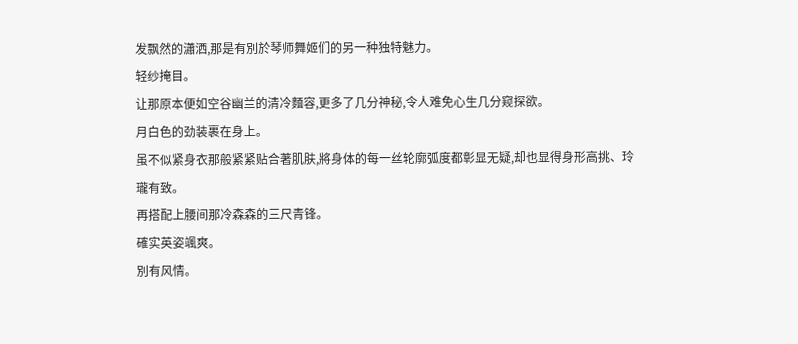发飘然的瀟洒,那是有別於琴师舞姬们的另一种独特魅力。
轻纱掩目。
让那原本便如空谷幽兰的清冷麵容,更多了几分神秘,令人难免心生几分窥探欲。
月白色的劲装裹在身上。
虽不似紧身衣那般紧紧贴合著肌肤,將身体的每一丝轮廓弧度都彰显无疑,却也显得身形高挑、玲瓏有致。
再搭配上腰间那冷森森的三尺青锋。
確实英姿颯爽。
別有风情。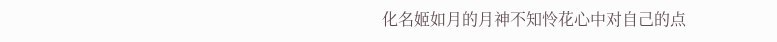化名姬如月的月神不知怜花心中对自己的点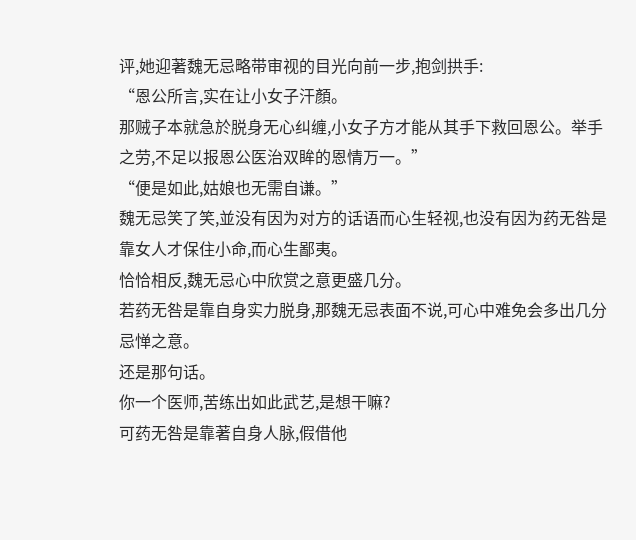评,她迎著魏无忌略带审视的目光向前一步,抱剑拱手:
“恩公所言,实在让小女子汗顏。
那贼子本就急於脱身无心纠缠,小女子方才能从其手下救回恩公。举手之劳,不足以报恩公医治双眸的恩情万一。”
“便是如此,姑娘也无需自谦。”
魏无忌笑了笑,並没有因为对方的话语而心生轻视,也没有因为药无咎是靠女人才保住小命,而心生鄙夷。
恰恰相反,魏无忌心中欣赏之意更盛几分。
若药无咎是靠自身实力脱身,那魏无忌表面不说,可心中难免会多出几分忌惮之意。
还是那句话。
你一个医师,苦练出如此武艺,是想干嘛?
可药无咎是靠著自身人脉,假借他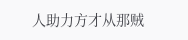人助力方才从那贼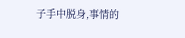子手中脱身,事情的